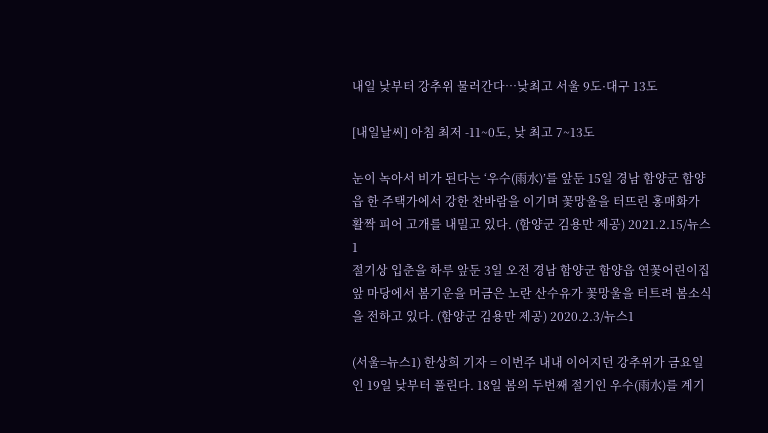내일 낮부터 강추위 물러간다…낮최고 서울 9도·대구 13도

[내일날씨] 아침 최저 -11~0도, 낮 최고 7~13도

눈이 녹아서 비가 된다는 ‘우수(雨水)’를 앞둔 15일 경남 함양군 함양읍 한 주택가에서 강한 찬바람을 이기며 꽃망울을 터뜨린 홍매화가 활짝 피어 고개를 내밀고 있다. (함양군 김용만 제공) 2021.2.15/뉴스1
절기상 입춘을 하루 앞둔 3일 오전 경남 함양군 함양읍 연꽃어린이집 앞 마당에서 봄기운을 머금은 노란 산수유가 꽃망울을 터트려 봄소식을 전하고 있다. (함양군 김용만 제공) 2020.2.3/뉴스1

(서울=뉴스1) 한상희 기자 = 이번주 내내 이어지던 강추위가 금요일인 19일 낮부터 풀린다. 18일 봄의 두번째 절기인 우수(雨水)를 계기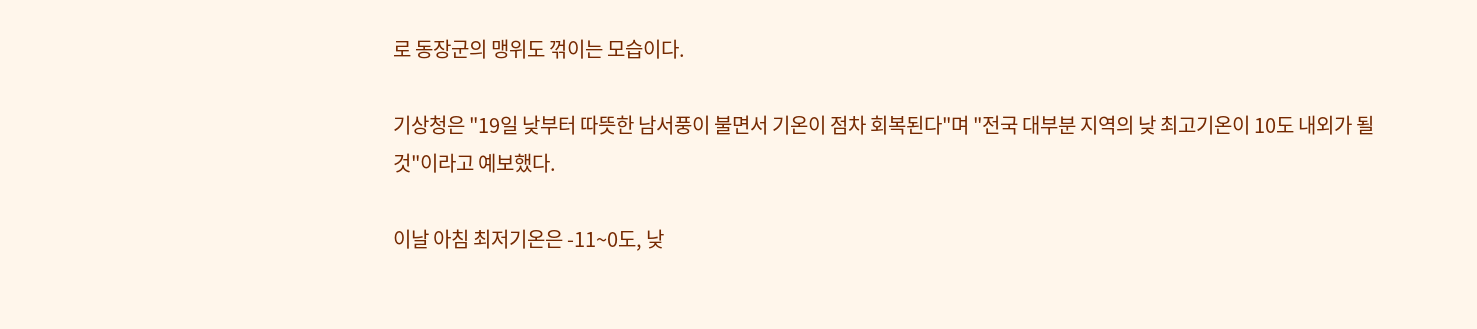로 동장군의 맹위도 꺾이는 모습이다.

기상청은 "19일 낮부터 따뜻한 남서풍이 불면서 기온이 점차 회복된다"며 "전국 대부분 지역의 낮 최고기온이 10도 내외가 될 것"이라고 예보했다.

이날 아침 최저기온은 -11~0도, 낮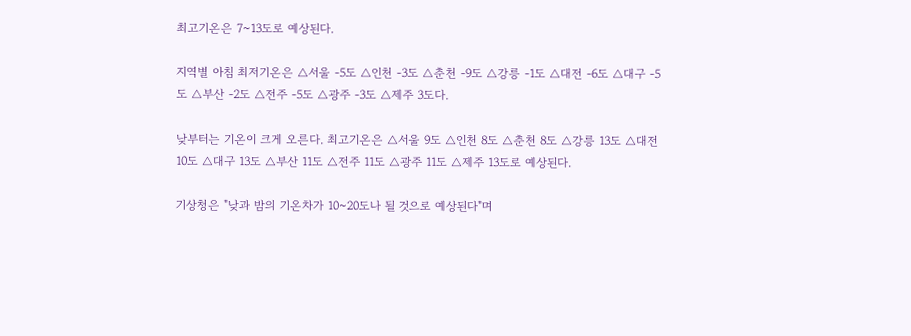최고기온은 7~13도로 예상된다.

지역별 아침 최저기온은 △서울 -5도 △인천 -3도 △춘천 -9도 △강릉 -1도 △대전 -6도 △대구 -5도 △부산 -2도 △전주 -5도 △광주 -3도 △제주 3도다.

낮부터는 기온이 크게 오른다. 최고기온은 △서울 9도 △인천 8도 △춘천 8도 △강릉 13도 △대전 10도 △대구 13도 △부산 11도 △전주 11도 △광주 11도 △제주 13도로 예상된다.

기상청은 "낮과 밤의 기온차가 10~20도나 될 것으로 예상된다"며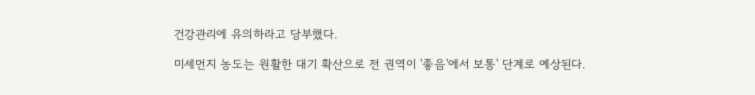건강관리에 유의하라고 당부했다.

미세먼지 농도는 원활한 대기 확산으로 전 권역이 '좋음'에서 보통' 단계로 예상된다.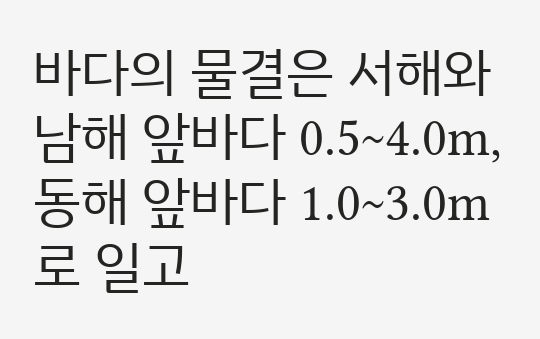바다의 물결은 서해와 남해 앞바다 0.5~4.0m, 동해 앞바다 1.0~3.0m로 일고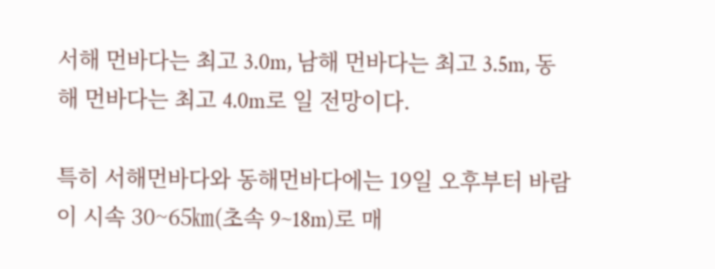서해 먼바다는 최고 3.0m, 남해 먼바다는 최고 3.5m, 동해 먼바다는 최고 4.0m로 일 전망이다.

특히 서해먼바다와 동해먼바다에는 19일 오후부터 바람이 시속 30~65㎞(초속 9~18m)로 매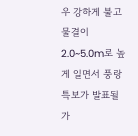우 강하게 불고 물결이 2.0~5.0m로 높게 일면서 풍랑특보가 발표될 가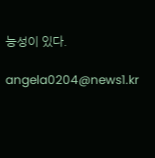능성이 있다.

angela0204@news1.kr